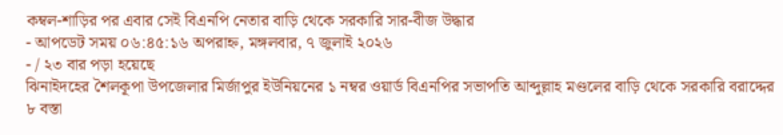কম্বল-শাড়ির পর এবার সেই বিএনপি নেতার বাড়ি থেকে সরকারি সার-বীজ উদ্ধার
- আপডেট সময় ০৬:৪৫:১৬ অপরাহ্ন, মঙ্গলবার, ৭ জুলাই ২০২৬
- / ২৩ বার পড়া হয়েছে
ঝিনাইদহের শৈলকূপা উপজেলার মির্জাপুর ইউনিয়নের ১ নম্বর ওয়ার্ড বিএনপির সভাপতি আব্দুল্লাহ মণ্ডলের বাড়ি থেকে সরকারি বরাদ্দের ৮ বস্তা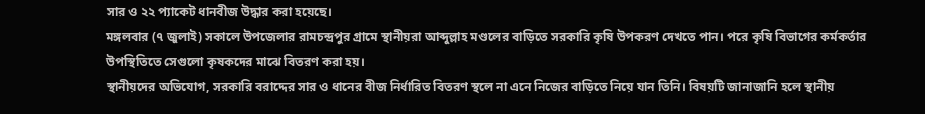সার ও ২২ প্যাকেট ধানবীজ উদ্ধার করা হয়েছে।
মঙ্গলবার (৭ জুলাই) সকালে উপজেলার রামচন্দ্রপুর গ্রামে স্থানীয়রা আব্দুল্লাহ মণ্ডলের বাড়িতে সরকারি কৃষি উপকরণ দেখতে পান। পরে কৃষি বিভাগের কর্মকর্তার উপস্থিতিতে সেগুলো কৃষকদের মাঝে বিতরণ করা হয়।
স্থানীয়দের অভিযোগ, সরকারি বরাদ্দের সার ও ধানের বীজ নির্ধারিত বিতরণ স্থলে না এনে নিজের বাড়িতে নিয়ে যান তিনি। বিষয়টি জানাজানি হলে স্থানীয়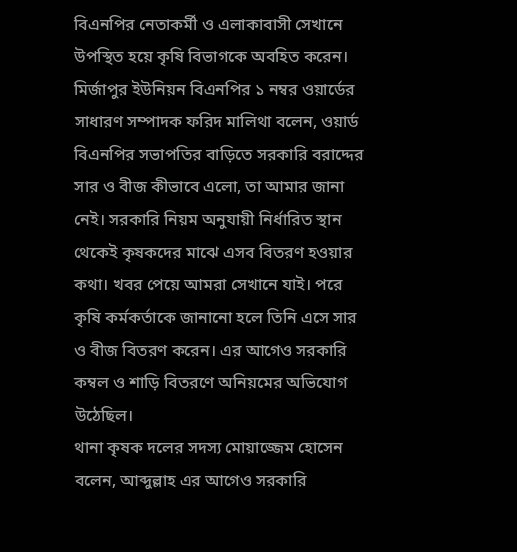বিএনপির নেতাকর্মী ও এলাকাবাসী সেখানে উপস্থিত হয়ে কৃষি বিভাগকে অবহিত করেন।
মির্জাপুর ইউনিয়ন বিএনপির ১ নম্বর ওয়ার্ডের সাধারণ সম্পাদক ফরিদ মালিথা বলেন, ওয়ার্ড বিএনপির সভাপতির বাড়িতে সরকারি বরাদ্দের সার ও বীজ কীভাবে এলো, তা আমার জানা নেই। সরকারি নিয়ম অনুযায়ী নির্ধারিত স্থান থেকেই কৃষকদের মাঝে এসব বিতরণ হওয়ার কথা। খবর পেয়ে আমরা সেখানে যাই। পরে কৃষি কর্মকর্তাকে জানানো হলে তিনি এসে সার ও বীজ বিতরণ করেন। এর আগেও সরকারি কম্বল ও শাড়ি বিতরণে অনিয়মের অভিযোগ উঠেছিল।
থানা কৃষক দলের সদস্য মোয়াজ্জেম হোসেন বলেন, আব্দুল্লাহ এর আগেও সরকারি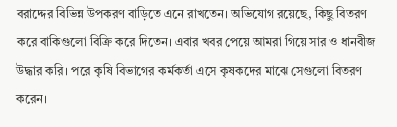বরাদ্দের বিভিন্ন উপকরণ বাড়িতে এনে রাখতেন। অভিযোগ রয়েছে, কিছু বিতরণ করে বাকিগুলো বিক্রি করে দিতেন। এবার খবর পেয়ে আমরা গিয়ে সার ও ধানবীজ উদ্ধার করি। পরে কৃষি বিভাগের কর্মকর্তা এসে কৃষকদের মাঝে সেগুলো বিতরণ করেন।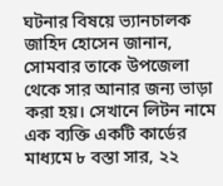ঘটনার বিষয়ে ভ্যানচালক জাহিদ হোসেন জানান, সোমবার তাকে উপজেলা থেকে সার আনার জন্য ভাড়া করা হয়। সেখানে লিটন নামে এক ব্যক্তি একটি কার্ডের মাধ্যমে ৮ বস্তা সার, ২২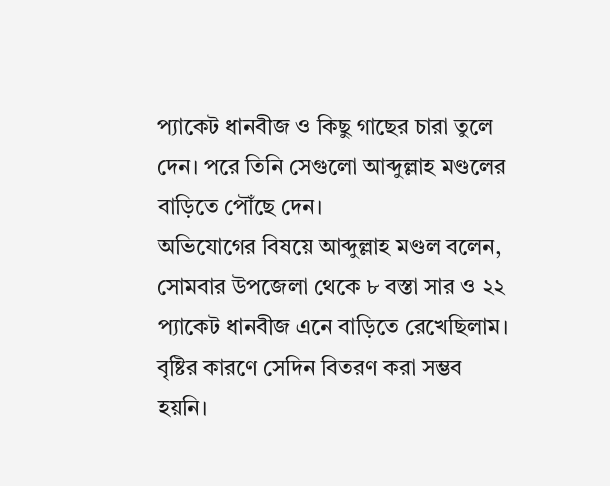প্যাকেট ধানবীজ ও কিছু গাছের চারা তুলে দেন। পরে তিনি সেগুলো আব্দুল্লাহ মণ্ডলের বাড়িতে পৌঁছে দেন।
অভিযোগের বিষয়ে আব্দুল্লাহ মণ্ডল বলেন, সোমবার উপজেলা থেকে ৮ বস্তা সার ও ২২ প্যাকেট ধানবীজ এনে বাড়িতে রেখেছিলাম। বৃষ্টির কারণে সেদিন বিতরণ করা সম্ভব হয়নি।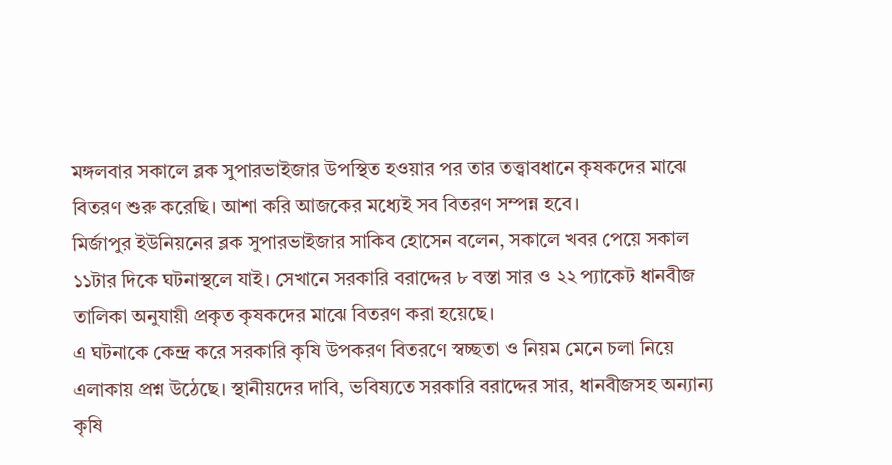মঙ্গলবার সকালে ব্লক সুপারভাইজার উপস্থিত হওয়ার পর তার তত্ত্বাবধানে কৃষকদের মাঝে বিতরণ শুরু করেছি। আশা করি আজকের মধ্যেই সব বিতরণ সম্পন্ন হবে।
মির্জাপুর ইউনিয়নের ব্লক সুপারভাইজার সাকিব হোসেন বলেন, সকালে খবর পেয়ে সকাল ১১টার দিকে ঘটনাস্থলে যাই। সেখানে সরকারি বরাদ্দের ৮ বস্তা সার ও ২২ প্যাকেট ধানবীজ তালিকা অনুযায়ী প্রকৃত কৃষকদের মাঝে বিতরণ করা হয়েছে।
এ ঘটনাকে কেন্দ্র করে সরকারি কৃষি উপকরণ বিতরণে স্বচ্ছতা ও নিয়ম মেনে চলা নিয়ে এলাকায় প্রশ্ন উঠেছে। স্থানীয়দের দাবি, ভবিষ্যতে সরকারি বরাদ্দের সার, ধানবীজসহ অন্যান্য কৃষি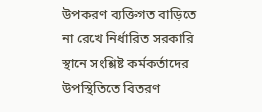উপকরণ ব্যক্তিগত বাড়িতে না রেখে নির্ধারিত সরকারি স্থানে সংশ্লিষ্ট কর্মকর্তাদের উপস্থিতিতে বিতরণ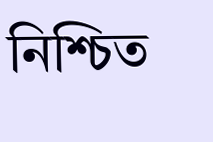নিশ্চিত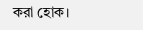করা হোক।